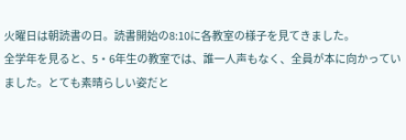火曜日は朝読書の日。読書開始の8:10に各教室の様子を見てきました。
全学年を見ると、5・6年生の教室では、誰一人声もなく、全員が本に向かっていました。とても素晴らしい姿だと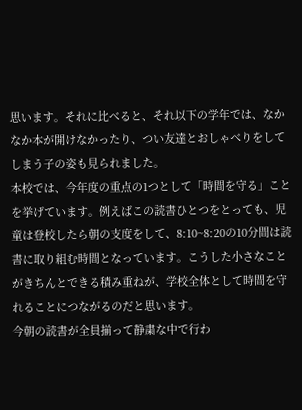思います。それに比べると、それ以下の学年では、なかなか本が開けなかったり、つい友達とおしゃべりをしてしまう子の姿も見られました。
本校では、今年度の重点の1つとして「時間を守る」ことを挙げています。例えばこの読書ひとつをとっても、児童は登校したら朝の支度をして、8:10~8:20の10分間は読書に取り組む時間となっています。こうした小さなことがきちんとできる積み重ねが、学校全体として時間を守れることにつながるのだと思います。
今朝の読書が全員揃って静粛な中で行わ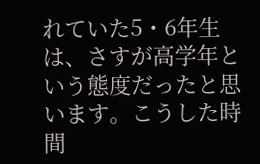れていた5・6年生は、さすが高学年という態度だったと思います。こうした時間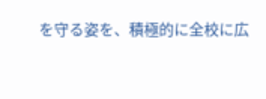を守る姿を、積極的に全校に広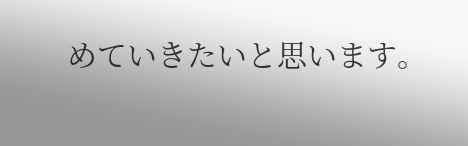めていきたいと思います。